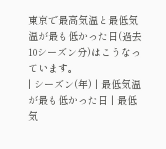東京で最高気温と最低気温が最も低かった日(過去10シーズン分)はこうなっています。
| シーズン(年) | 最低気温が最も低かった日 | 最低気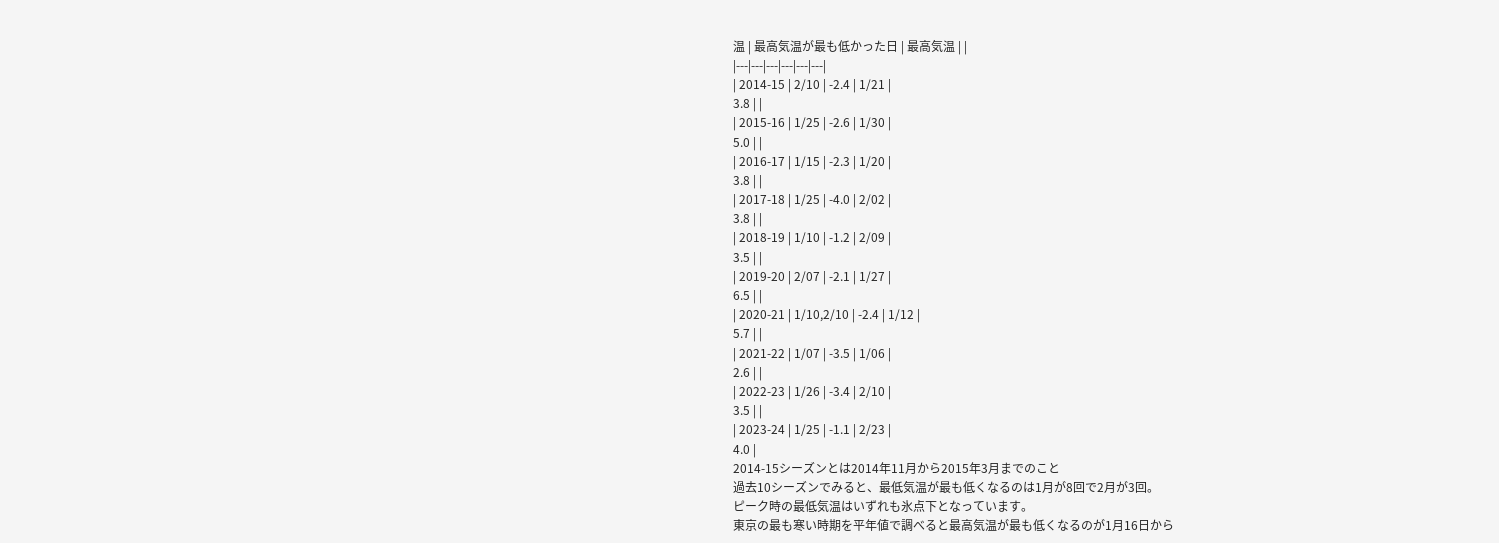温 | 最高気温が最も低かった日 | 最高気温 | |
|---|---|---|---|---|---|
| 2014-15 | 2/10 | -2.4 | 1/21 |
3.8 | |
| 2015-16 | 1/25 | -2.6 | 1/30 |
5.0 | |
| 2016-17 | 1/15 | -2.3 | 1/20 |
3.8 | |
| 2017-18 | 1/25 | -4.0 | 2/02 |
3.8 | |
| 2018-19 | 1/10 | -1.2 | 2/09 |
3.5 | |
| 2019-20 | 2/07 | -2.1 | 1/27 |
6.5 | |
| 2020-21 | 1/10,2/10 | -2.4 | 1/12 |
5.7 | |
| 2021-22 | 1/07 | -3.5 | 1/06 |
2.6 | |
| 2022-23 | 1/26 | -3.4 | 2/10 |
3.5 | |
| 2023-24 | 1/25 | -1.1 | 2/23 |
4.0 |
2014-15シーズンとは2014年11月から2015年3月までのこと
過去10シーズンでみると、最低気温が最も低くなるのは1月が8回で2月が3回。
ピーク時の最低気温はいずれも氷点下となっています。
東京の最も寒い時期を平年値で調べると最高気温が最も低くなるのが1月16日から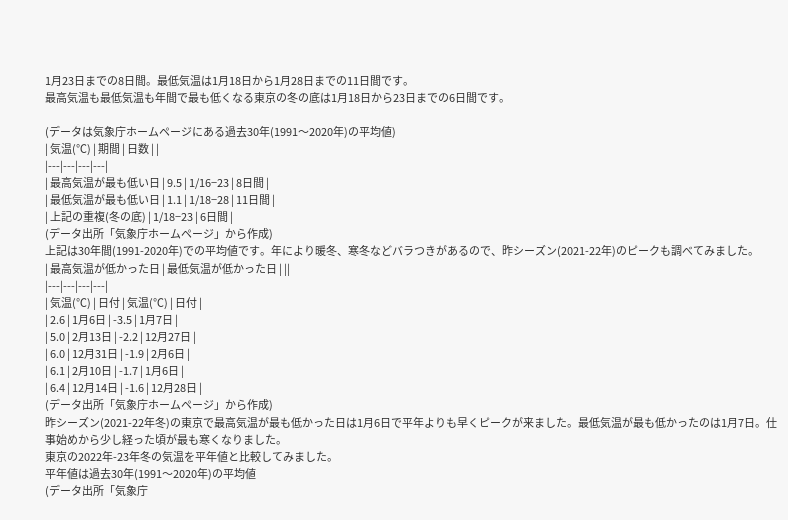1月23日までの8日間。最低気温は1月18日から1月28日までの11日間です。
最高気温も最低気温も年間で最も低くなる東京の冬の底は1月18日から23日までの6日間です。

(データは気象庁ホームページにある過去30年(1991〜2020年)の平均値)
| 気温(℃) | 期間 | 日数 | |
|---|---|---|---|
| 最高気温が最も低い日 | 9.5 | 1/16−23 | 8日間 |
| 最低気温が最も低い日 | 1.1 | 1/18−28 | 11日間 |
| 上記の重複(冬の底) | 1/18−23 | 6日間 |
(データ出所「気象庁ホームページ」から作成)
上記は30年間(1991-2020年)での平均値です。年により暖冬、寒冬などバラつきがあるので、昨シーズン(2021-22年)のピークも調べてみました。
| 最高気温が低かった日 | 最低気温が低かった日 | ||
|---|---|---|---|
| 気温(℃) | 日付 | 気温(℃) | 日付 |
| 2.6 | 1月6日 | -3.5 | 1月7日 |
| 5.0 | 2月13日 | -2.2 | 12月27日 |
| 6.0 | 12月31日 | -1.9 | 2月6日 |
| 6.1 | 2月10日 | -1.7 | 1月6日 |
| 6.4 | 12月14日 | -1.6 | 12月28日 |
(データ出所「気象庁ホームページ」から作成)
昨シーズン(2021-22年冬)の東京で最高気温が最も低かった日は1月6日で平年よりも早くピークが来ました。最低気温が最も低かったのは1月7日。仕事始めから少し経った頃が最も寒くなりました。
東京の2022年-23年冬の気温を平年値と比較してみました。
平年値は過去30年(1991〜2020年)の平均値
(データ出所「気象庁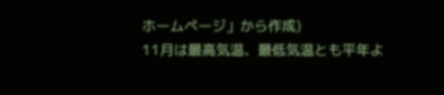ホームページ」から作成)
11月は最高気温、最低気温とも平年よ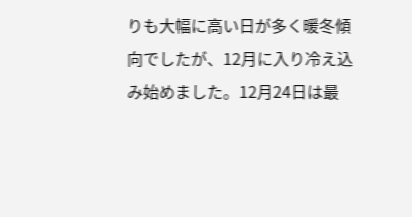りも大幅に高い日が多く暖冬傾向でしたが、12月に入り冷え込み始めました。12月24日は最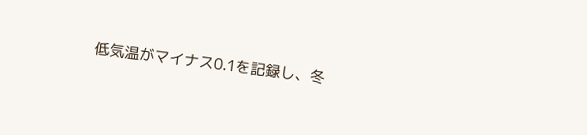低気温がマイナス0.1を記録し、冬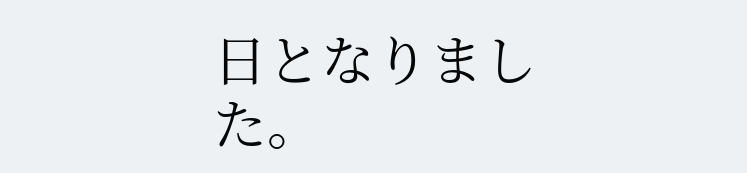日となりました。